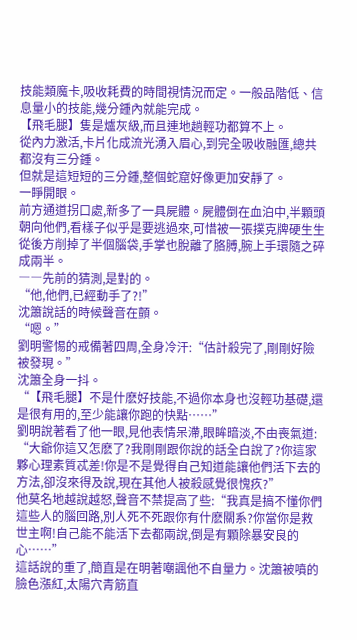技能類魔卡,吸收耗費的時間視情況而定。一般品階低、信息量小的技能,幾分鍾內就能完成。
【飛毛腿】隻是爐灰級,而且連地趟輕功都算不上。
從內力激活,卡片化成流光湧入眉心,到完全吸收融匯,總共都沒有三分鍾。
但就是這短短的三分鍾,整個蛇窟好像更加安靜了。
一睜開眼。
前方通道拐口處,新多了一具屍體。屍體倒在血泊中,半顆頭朝向他們,看樣子似乎是要逃過來,可惜被一張撲克牌硬生生從後方削掉了半個腦袋,手掌也脫離了胳膊,腕上手環隨之碎成兩半。
――先前的猜測,是對的。
“他,他們,已經動手了?!”
沈簫說話的時候聲音在顫。
“嗯。”
劉明警惕的戒備著四周,全身冷汗:“估計殺完了,剛剛好險被發現。”
沈簫全身一抖。
“【飛毛腿】不是什麽好技能,不過你本身也沒輕功基礎,還是很有用的,至少能讓你跑的快點……”
劉明說著看了他一眼,見他表情呆滯,眼眸暗淡,不由喪氣道:
“大爺你這又怎麽了?我剛剛跟你說的話全白說了?你這家夥心理素質忒差!你是不是覺得自己知道能讓他們活下去的方法,卻沒來得及說,現在其他人被殺感覺很愧疚?”
他莫名地越說越怒,聲音不禁提高了些:“我真是搞不懂你們這些人的腦回路,別人死不死跟你有什麽關系?你當你是救世主啊!自己能不能活下去都兩說,倒是有顆除暴安良的心……”
這話說的重了,簡直是在明著嘲諷他不自量力。沈簫被噴的臉色漲紅,太陽穴青筋直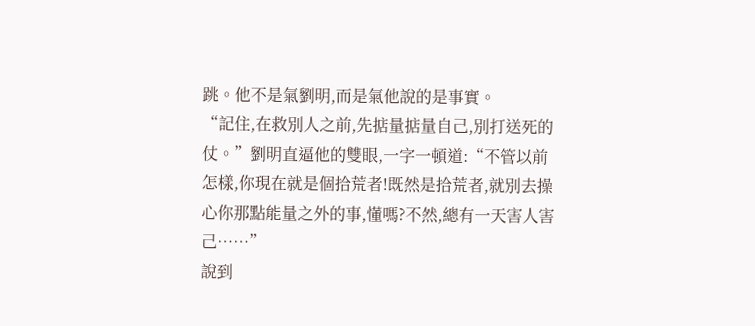跳。他不是氣劉明,而是氣他說的是事實。
“記住,在救別人之前,先掂量掂量自己,別打送死的仗。”劉明直逼他的雙眼,一字一頓道:“不管以前怎樣,你現在就是個拾荒者!既然是拾荒者,就別去操心你那點能量之外的事,懂嗎?不然,總有一天害人害己……”
說到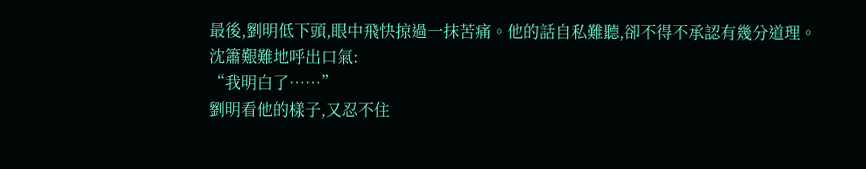最後,劉明低下頭,眼中飛快掠過一抹苦痛。他的話自私難聽,卻不得不承認有幾分道理。
沈簫艱難地呼出口氣:
“我明白了……”
劉明看他的樣子,又忍不住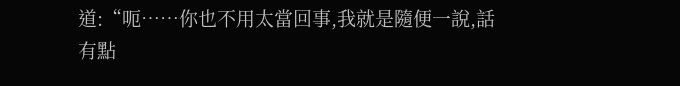道:“呃……你也不用太當回事,我就是隨便一說,話有點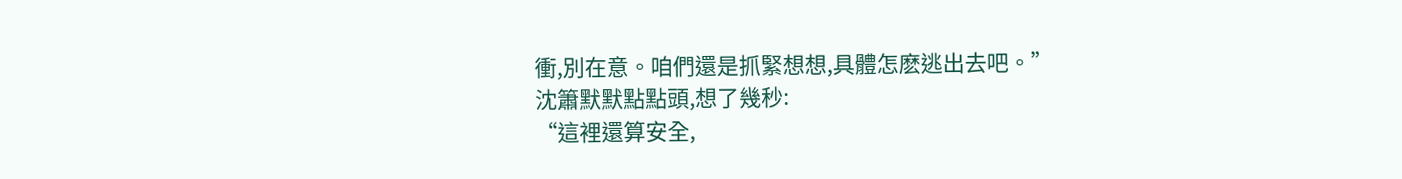衝,別在意。咱們還是抓緊想想,具體怎麽逃出去吧。”
沈簫默默點點頭,想了幾秒:
“這裡還算安全,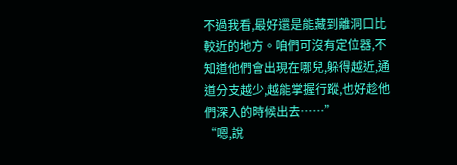不過我看,最好還是能藏到離洞口比較近的地方。咱們可沒有定位器,不知道他們會出現在哪兒,躲得越近,通道分支越少,越能掌握行蹤,也好趁他們深入的時候出去……”
“嗯,說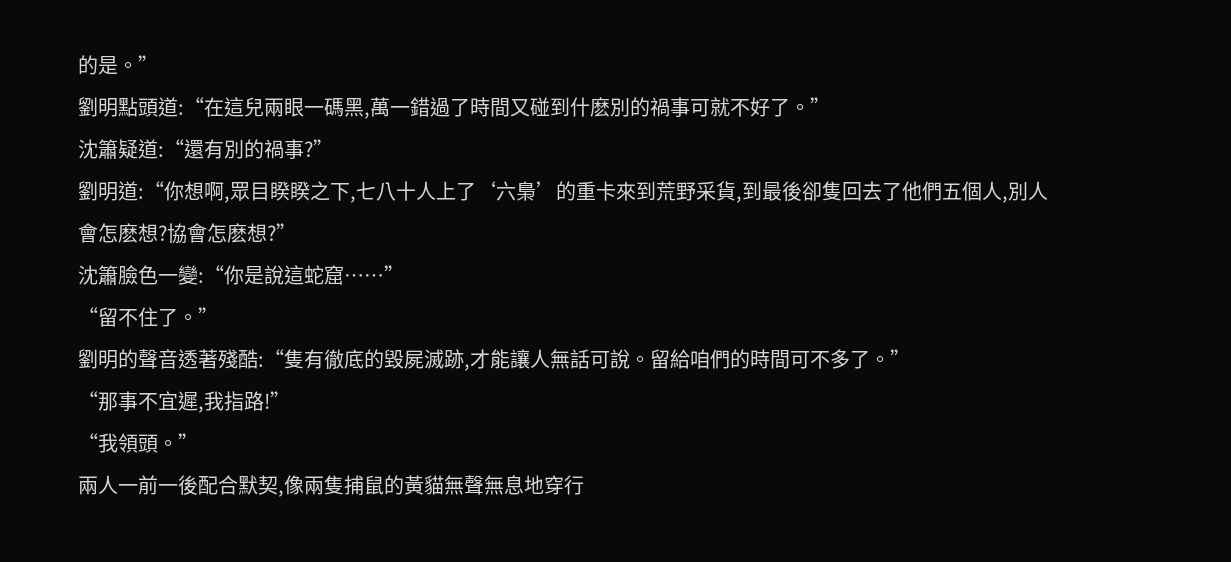的是。”
劉明點頭道:“在這兒兩眼一碼黑,萬一錯過了時間又碰到什麽別的禍事可就不好了。”
沈簫疑道:“還有別的禍事?”
劉明道:“你想啊,眾目睽睽之下,七八十人上了‘六梟’的重卡來到荒野采貨,到最後卻隻回去了他們五個人,別人會怎麽想?協會怎麽想?”
沈簫臉色一變:“你是說這蛇窟……”
“留不住了。”
劉明的聲音透著殘酷:“隻有徹底的毀屍滅跡,才能讓人無話可說。留給咱們的時間可不多了。”
“那事不宜遲,我指路!”
“我領頭。”
兩人一前一後配合默契,像兩隻捕鼠的黃貓無聲無息地穿行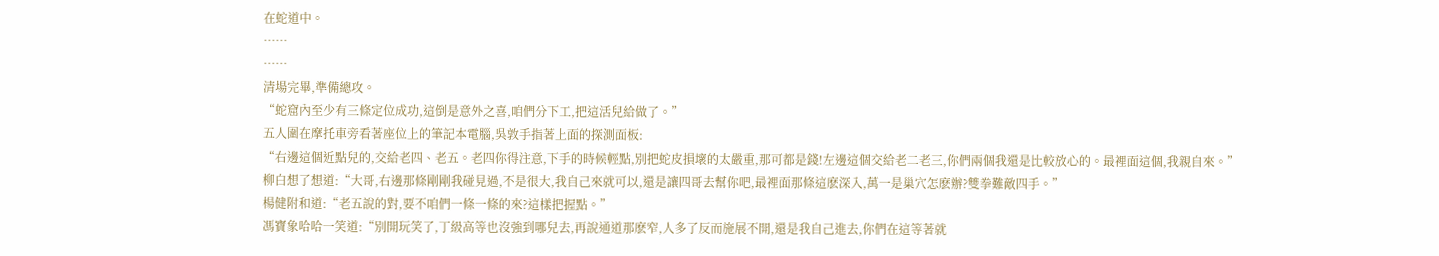在蛇道中。
……
……
清場完畢,準備總攻。
“蛇窟內至少有三條定位成功,這倒是意外之喜,咱們分下工,把這活兒給做了。”
五人圍在摩托車旁看著座位上的筆記本電腦,吳敦手指著上面的探測面板:
“右邊這個近點兒的,交給老四、老五。老四你得注意,下手的時候輕點,別把蛇皮損壞的太嚴重,那可都是錢!左邊這個交給老二老三,你們兩個我還是比較放心的。最裡面這個,我親自來。”
柳白想了想道:“大哥,右邊那條剛剛我碰見過,不是很大,我自己來就可以,還是讓四哥去幫你吧,最裡面那條這麽深入,萬一是巢穴怎麽辦?雙拳難敵四手。”
楊健附和道:“老五說的對,要不咱們一條一條的來?這樣把握點。”
馮寶象哈哈一笑道:“別開玩笑了,丁級高等也沒強到哪兒去,再說通道那麽窄,人多了反而施展不開,還是我自己進去,你們在這等著就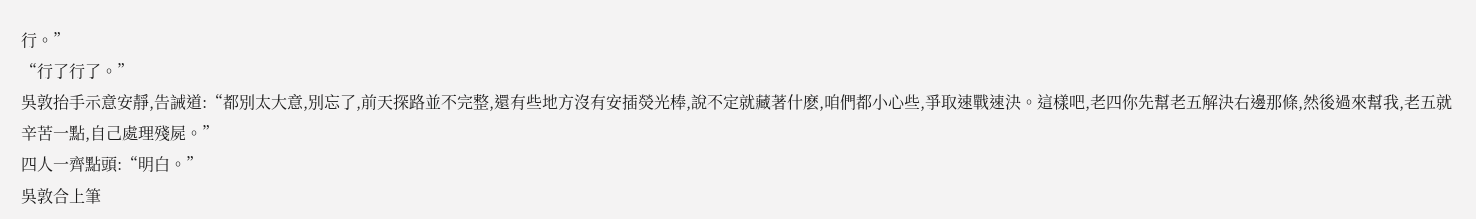行。”
“行了行了。”
吳敦抬手示意安靜,告誡道:“都別太大意,別忘了,前天探路並不完整,還有些地方沒有安插熒光棒,說不定就藏著什麽,咱們都小心些,爭取速戰速決。這樣吧,老四你先幫老五解決右邊那條,然後過來幫我,老五就辛苦一點,自己處理殘屍。”
四人一齊點頭:“明白。”
吳敦合上筆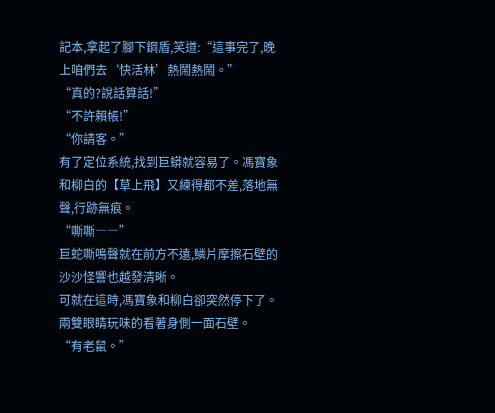記本,拿起了腳下鋼盾,笑道:“這事完了,晚上咱們去‘快活林’熱鬧熱鬧。”
“真的?說話算話!”
“不許賴帳!”
“你請客。”
有了定位系統,找到巨蟒就容易了。馮寶象和柳白的【草上飛】又練得都不差,落地無聲,行跡無痕。
“嘶嘶――”
巨蛇嘶鳴聲就在前方不遠,鱗片摩擦石壁的沙沙怪響也越發清晰。
可就在這時,馮寶象和柳白卻突然停下了。兩雙眼睛玩味的看著身側一面石壁。
“有老鼠。”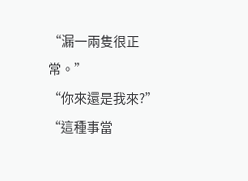“漏一兩隻很正常。”
“你來還是我來?”
“這種事當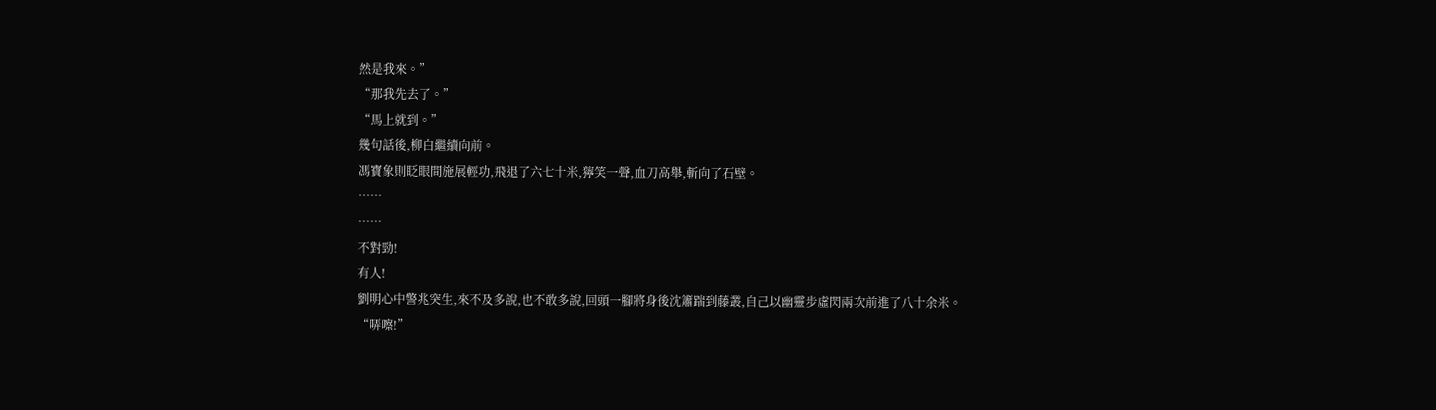然是我來。”
“那我先去了。”
“馬上就到。”
幾句話後,柳白繼續向前。
馮寶象則眨眼間施展輕功,飛退了六七十米,獰笑一聲,血刀高舉,斬向了石壁。
……
……
不對勁!
有人!
劉明心中警兆突生,來不及多說,也不敢多說,回頭一腳將身後沈簫踹到藤叢,自己以幽靈步虛閃兩次前進了八十余米。
“哢嚓!”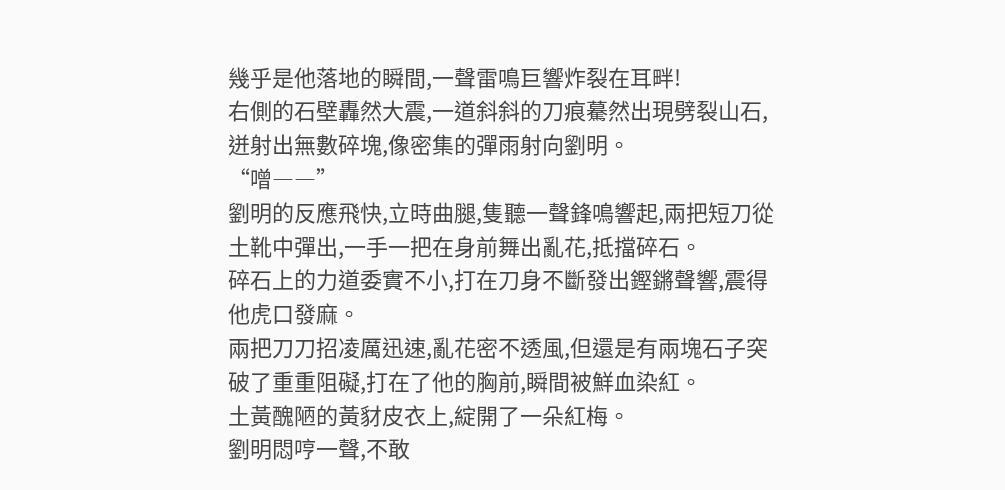幾乎是他落地的瞬間,一聲雷鳴巨響炸裂在耳畔!
右側的石壁轟然大震,一道斜斜的刀痕驀然出現劈裂山石,迸射出無數碎塊,像密集的彈雨射向劉明。
“噌――”
劉明的反應飛快,立時曲腿,隻聽一聲鋒鳴響起,兩把短刀從土靴中彈出,一手一把在身前舞出亂花,抵擋碎石。
碎石上的力道委實不小,打在刀身不斷發出鏗鏘聲響,震得他虎口發麻。
兩把刀刀招凌厲迅速,亂花密不透風,但還是有兩塊石子突破了重重阻礙,打在了他的胸前,瞬間被鮮血染紅。
土黃醜陋的黃豺皮衣上,綻開了一朵紅梅。
劉明悶哼一聲,不敢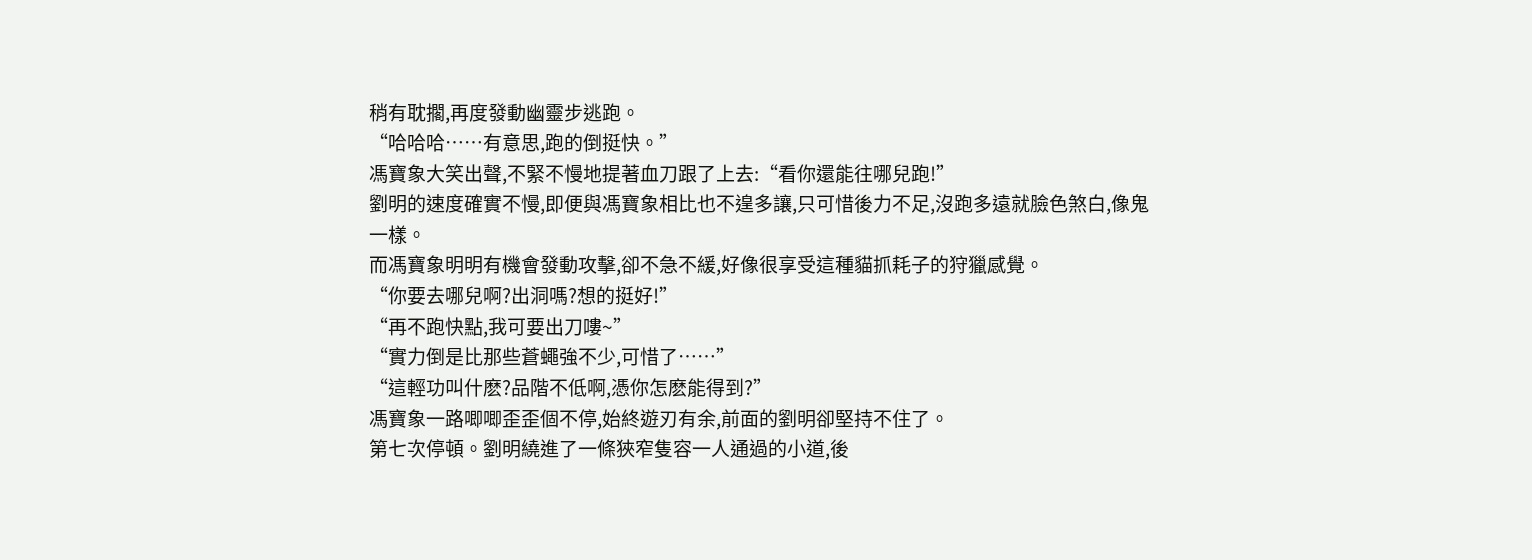稍有耽擱,再度發動幽靈步逃跑。
“哈哈哈……有意思,跑的倒挺快。”
馮寶象大笑出聲,不緊不慢地提著血刀跟了上去:“看你還能往哪兒跑!”
劉明的速度確實不慢,即便與馮寶象相比也不遑多讓,只可惜後力不足,沒跑多遠就臉色煞白,像鬼一樣。
而馮寶象明明有機會發動攻擊,卻不急不緩,好像很享受這種貓抓耗子的狩獵感覺。
“你要去哪兒啊?出洞嗎?想的挺好!”
“再不跑快點,我可要出刀嘍~”
“實力倒是比那些蒼蠅強不少,可惜了……”
“這輕功叫什麽?品階不低啊,憑你怎麽能得到?”
馮寶象一路唧唧歪歪個不停,始終遊刃有余,前面的劉明卻堅持不住了。
第七次停頓。劉明繞進了一條狹窄隻容一人通過的小道,後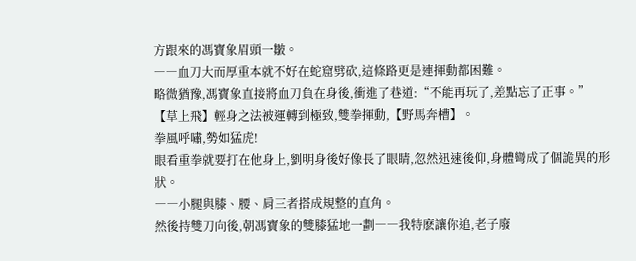方跟來的馮寶象眉頭一皺。
――血刀大而厚重本就不好在蛇窟劈砍,這條路更是連揮動都困難。
略微猶豫,馮寶象直接將血刀負在身後,衝進了巷道:“不能再玩了,差點忘了正事。”
【草上飛】輕身之法被運轉到極致,雙拳揮動,【野馬奔槽】。
拳風呼嘯,勢如猛虎!
眼看重拳就要打在他身上,劉明身後好像長了眼睛,忽然迅速後仰,身體彎成了個詭異的形狀。
――小腿與膝、腰、肩三者搭成規整的直角。
然後持雙刀向後,朝馮寶象的雙膝猛地一劃――我特麽讓你追,老子廢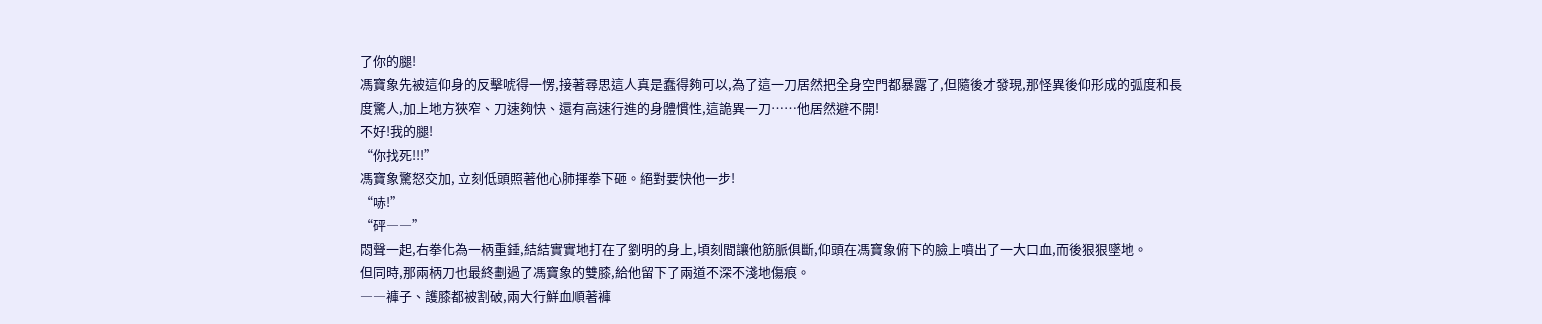了你的腿!
馮寶象先被這仰身的反擊唬得一愣,接著尋思這人真是蠢得夠可以,為了這一刀居然把全身空門都暴露了,但隨後才發現,那怪異後仰形成的弧度和長度驚人,加上地方狹窄、刀速夠快、還有高速行進的身體慣性,這詭異一刀……他居然避不開!
不好!我的腿!
“你找死!!!”
馮寶象驚怒交加, 立刻低頭照著他心肺揮拳下砸。絕對要快他一步!
“哧!”
“砰――”
悶聲一起,右拳化為一柄重錘,結結實實地打在了劉明的身上,頃刻間讓他筋脈俱斷,仰頭在馮寶象俯下的臉上噴出了一大口血,而後狠狠墜地。
但同時,那兩柄刀也最終劃過了馮寶象的雙膝,給他留下了兩道不深不淺地傷痕。
――褲子、護膝都被割破,兩大行鮮血順著褲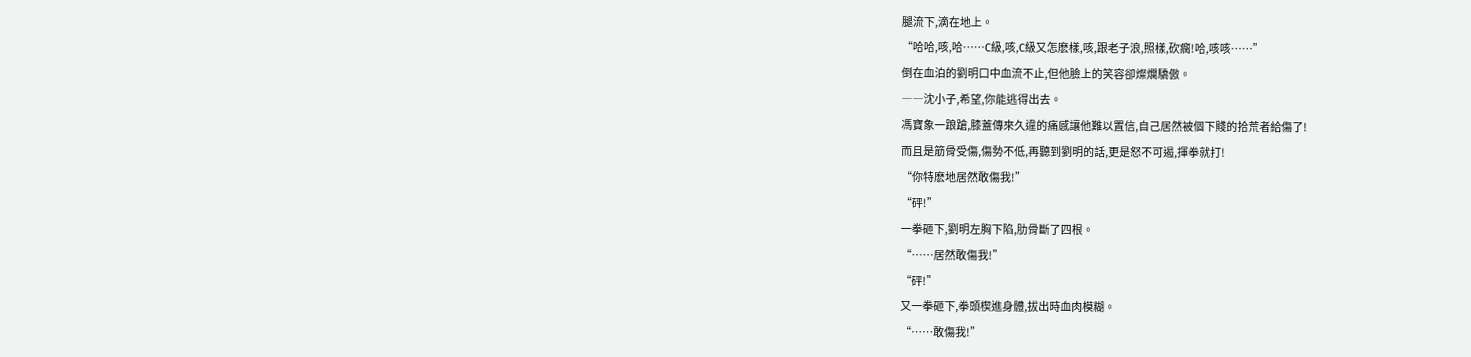腿流下,滴在地上。
“哈哈,咳,哈……C級,咳,C級又怎麽樣,咳,跟老子浪,照樣,砍瘸!哈,咳咳……”
倒在血泊的劉明口中血流不止,但他臉上的笑容卻燦爛驕傲。
――沈小子,希望,你能逃得出去。
馮寶象一踉蹌,膝蓋傳來久違的痛感讓他難以置信,自己居然被個下賤的拾荒者給傷了!
而且是筋骨受傷,傷勢不低,再聽到劉明的話,更是怒不可遏,揮拳就打!
“你特麽地居然敢傷我!”
“砰!”
一拳砸下,劉明左胸下陷,肋骨斷了四根。
“……居然敢傷我!”
“砰!”
又一拳砸下,拳頭楔進身體,拔出時血肉模糊。
“……敢傷我!”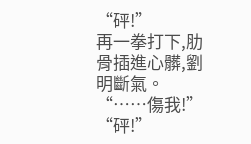“砰!”
再一拳打下,肋骨插進心髒,劉明斷氣。
“……傷我!”
“砰!”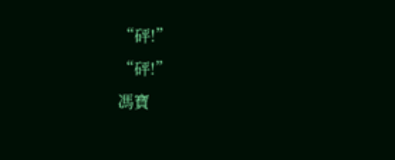“砰!”
“砰!”
馮寶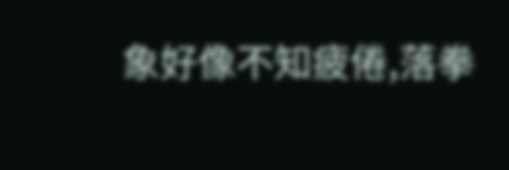象好像不知疲倦,落拳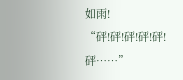如雨!
“砰!砰!砰!砰!砰!砰……”